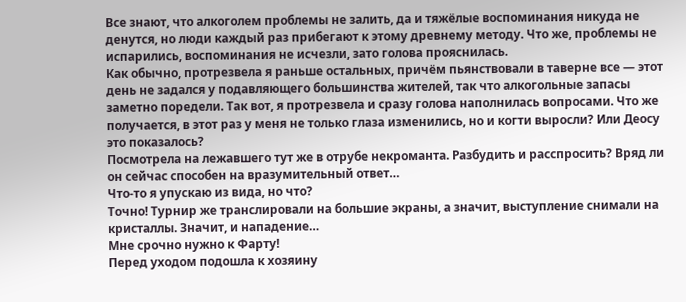Все знают, что алкоголем проблемы не залить, да и тяжёлые воспоминания никуда не денутся, но люди каждый раз прибегают к этому древнему методу. Что же, проблемы не испарились, воспоминания не исчезли, зато голова прояснилась.
Как обычно, протрезвела я раньше остальных, причём пьянствовали в таверне все — этот день не задался у подавляющего большинства жителей, так что алкогольные запасы заметно поредели. Так вот, я протрезвела и сразу голова наполнилась вопросами. Что же получается, в этот раз у меня не только глаза изменились, но и когти выросли? Или Деосу это показалось?
Посмотрела на лежавшего тут же в отрубе некроманта. Разбудить и расспросить? Вряд ли он сейчас способен на вразумительный ответ…
Что-то я упускаю из вида, но что?
Точно! Турнир же транслировали на большие экраны, а значит, выступление снимали на кристаллы. Значит, и нападение…
Мне срочно нужно к Фарту!
Перед уходом подошла к хозяину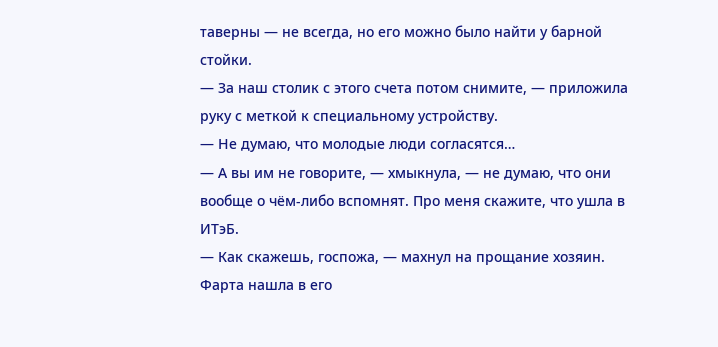таверны — не всегда, но его можно было найти у барной стойки.
— За наш столик с этого счета потом снимите, — приложила руку с меткой к специальному устройству.
— Не думаю, что молодые люди согласятся…
— А вы им не говорите, — хмыкнула, — не думаю, что они вообще о чём-либо вспомнят. Про меня скажите, что ушла в ИТэБ.
— Как скажешь, госпожа, — махнул на прощание хозяин.
Фарта нашла в его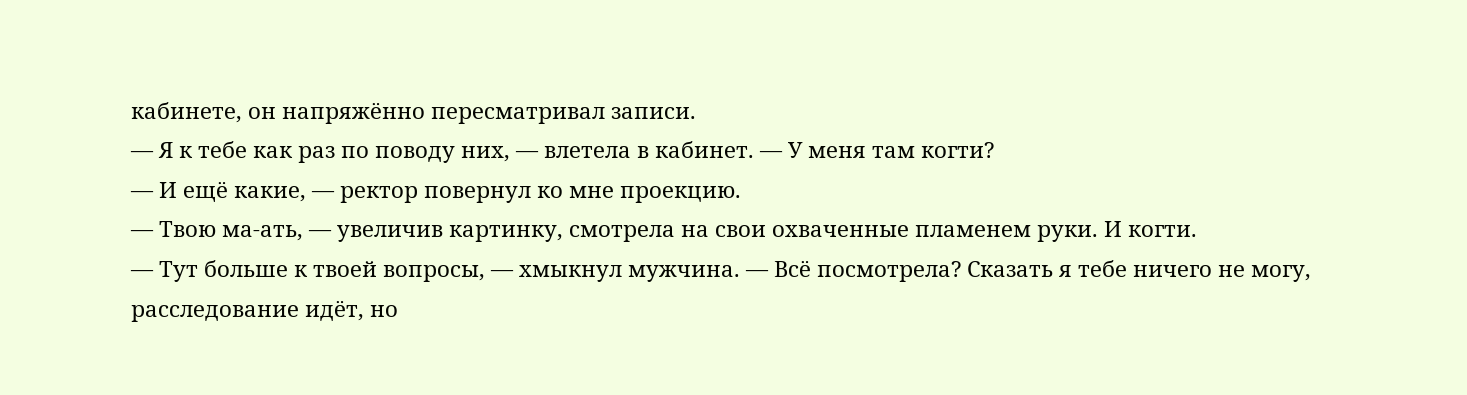кабинете, он напряжённо пересматривал записи.
— Я к тебе как раз по поводу них, — влетела в кабинет. — У меня там когти?
— И ещё какие, — ректор повернул ко мне проекцию.
— Твою ма-ать, — увеличив картинку, смотрела на свои охваченные пламенем руки. И когти.
— Тут больше к твоей вопросы, — хмыкнул мужчина. — Всё посмотрела? Сказать я тебе ничего не могу, расследование идёт, но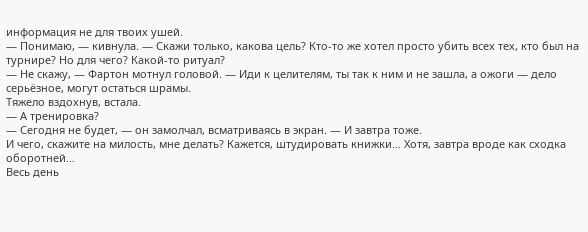информация не для твоих ушей.
— Понимаю, — кивнула. — Скажи только, какова цель? Кто-то же хотел просто убить всех тех, кто был на турнире? Но для чего? Какой-то ритуал?
— Не скажу, — Фартон мотнул головой. — Иди к целителям, ты так к ним и не зашла, а ожоги — дело серьёзное, могут остаться шрамы.
Тяжело вздохнув, встала.
— А тренировка?
— Сегодня не будет, — он замолчал, всматриваясь в экран. — И завтра тоже.
И чего, скажите на милость, мне делать? Кажется, штудировать книжки… Хотя, завтра вроде как сходка оборотней…
Весь день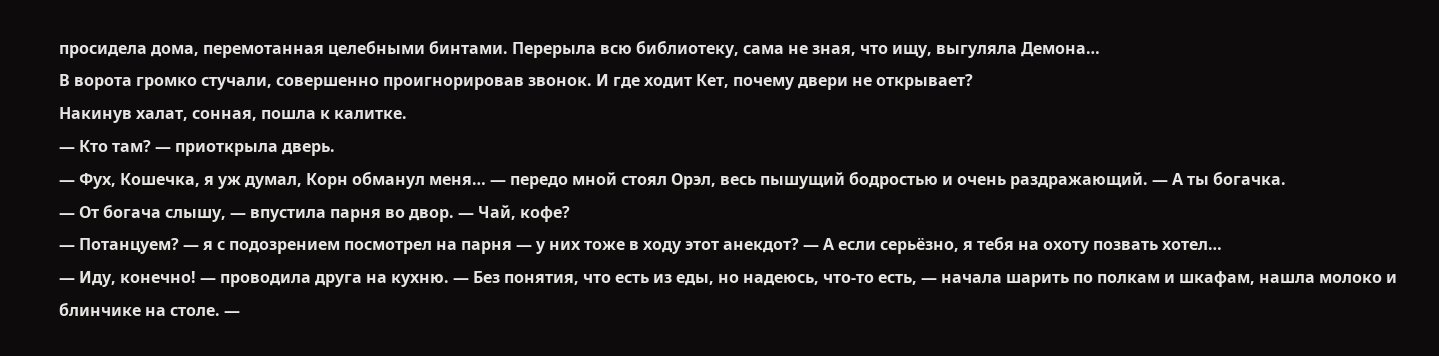просидела дома, перемотанная целебными бинтами. Перерыла всю библиотеку, сама не зная, что ищу, выгуляла Демона…
В ворота громко стучали, совершенно проигнорировав звонок. И где ходит Кет, почему двери не открывает?
Накинув халат, сонная, пошла к калитке.
— Кто там? — приоткрыла дверь.
— Фух, Кошечка, я уж думал, Корн обманул меня… — передо мной стоял Орэл, весь пышущий бодростью и очень раздражающий. — А ты богачка.
— От богача слышу, — впустила парня во двор. — Чай, кофе?
— Потанцуем? — я с подозрением посмотрел на парня — у них тоже в ходу этот анекдот? — А если серьёзно, я тебя на охоту позвать хотел…
— Иду, конечно! — проводила друга на кухню. — Без понятия, что есть из еды, но надеюсь, что-то есть, — начала шарить по полкам и шкафам, нашла молоко и блинчике на столе. —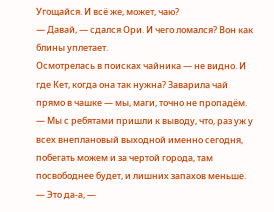Угощайся. И всё же, может, чаю?
— Давай, — сдался Ори. И чего ломался? Вон как блины уплетает.
Осмотрелась в поисках чайника — не видно. И где Кет, когда она так нужна? Заварила чай прямо в чашке — мы, маги, точно не пропадём.
— Мы с ребятами пришли к выводу, что, раз уж у всех внеплановый выходной именно сегодня, побегать можем и за чертой города, там посвободнее будет, и лишних запахов меньше.
— Это да-а, —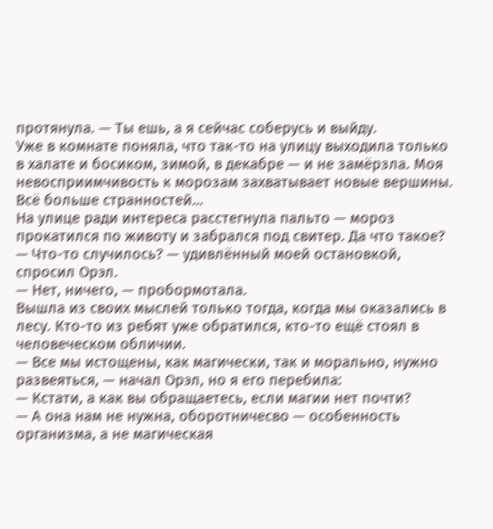протянула. — Ты ешь, а я сейчас соберусь и выйду.
Уже в комнате поняла, что так-то на улицу выходила только в халате и босиком, зимой, в декабре — и не замёрзла. Моя невосприимчивость к морозам захватывает новые вершины. Всё больше странностей…
На улице ради интереса расстегнула пальто — мороз прокатился по животу и забрался под свитер. Да что такое?
— Что-то случилось? — удивлённый моей остановкой, спросил Орэл.
— Нет, ничего, — пробормотала.
Вышла из своих мыслей только тогда, когда мы оказались в лесу. Кто-то из ребят уже обратился, кто-то ещё стоял в человеческом обличии.
— Все мы истощены, как магически, так и морально, нужно развеяться, — начал Орэл, но я его перебила:
— Кстати, а как вы обращаетесь, если магии нет почти?
— А она нам не нужна, оборотничесво — особенность организма, а не магическая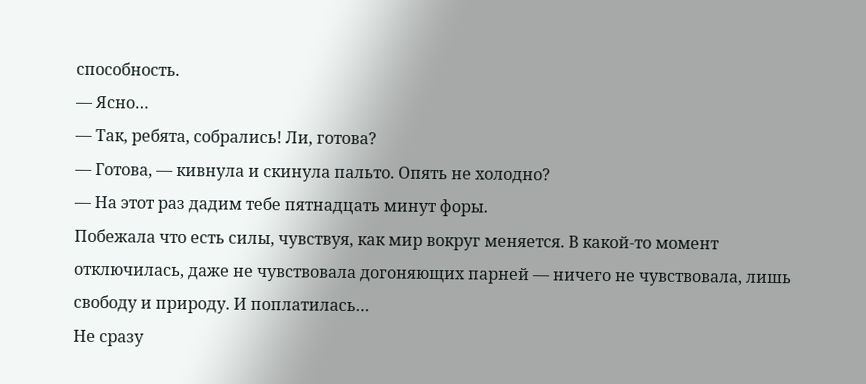способность.
— Ясно…
— Так, ребята, собрались! Ли, готова?
— Готова, — кивнула и скинула пальто. Опять не холодно?
— На этот раз дадим тебе пятнадцать минут форы.
Побежала что есть силы, чувствуя, как мир вокруг меняется. В какой-то момент отключилась, даже не чувствовала догоняющих парней — ничего не чувствовала, лишь свободу и природу. И поплатилась…
Не сразу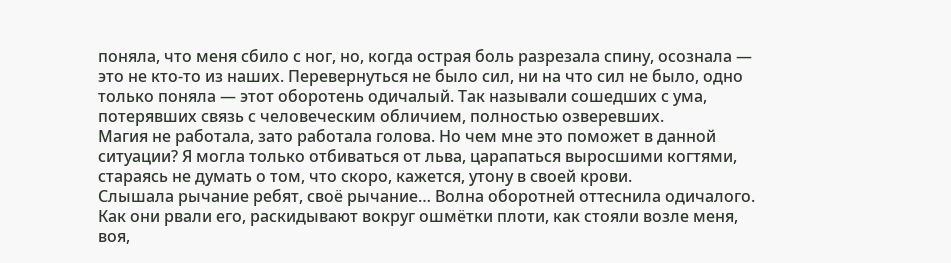поняла, что меня сбило с ног, но, когда острая боль разрезала спину, осознала — это не кто-то из наших. Перевернуться не было сил, ни на что сил не было, одно только поняла — этот оборотень одичалый. Так называли сошедших с ума, потерявших связь с человеческим обличием, полностью озверевших.
Магия не работала, зато работала голова. Но чем мне это поможет в данной ситуации? Я могла только отбиваться от льва, царапаться выросшими когтями, стараясь не думать о том, что скоро, кажется, утону в своей крови.
Слышала рычание ребят, своё рычание… Волна оборотней оттеснила одичалого. Как они рвали его, раскидывают вокруг ошмётки плоти, как стояли возле меня, воя,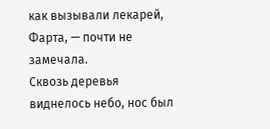как вызывали лекарей, Фарта, — почти не замечала.
Сквозь деревья виднелось небо, нос был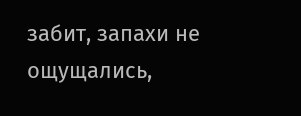забит, запахи не ощущались,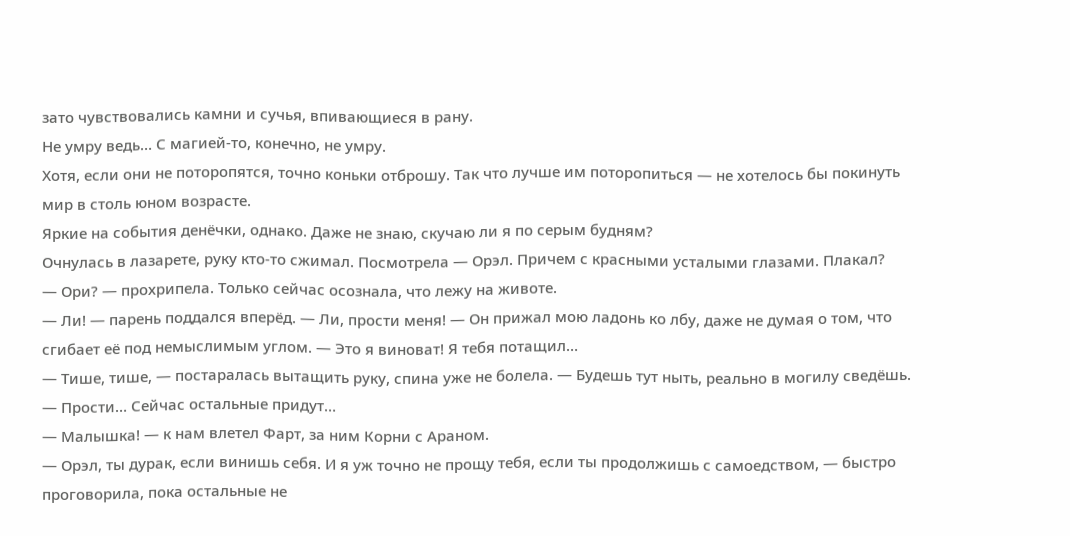зато чувствовались камни и сучья, впивающиеся в рану.
Не умру ведь… С магией-то, конечно, не умру.
Хотя, если они не поторопятся, точно коньки отброшу. Так что лучше им поторопиться — не хотелось бы покинуть мир в столь юном возрасте.
Яркие на события денёчки, однако. Даже не знаю, скучаю ли я по серым будням?
Очнулась в лазарете, руку кто-то сжимал. Посмотрела — Орэл. Причем с красными усталыми глазами. Плакал?
— Ори? — прохрипела. Только сейчас осознала, что лежу на животе.
— Ли! — парень поддался вперёд. — Ли, прости меня! — Он прижал мою ладонь ко лбу, даже не думая о том, что сгибает её под немыслимым углом. — Это я виноват! Я тебя потащил…
— Тише, тише, — постаралась вытащить руку, спина уже не болела. — Будешь тут ныть, реально в могилу сведёшь.
— Прости… Сейчас остальные придут…
— Малышка! — к нам влетел Фарт, за ним Корни с Араном.
— Орэл, ты дурак, если винишь себя. И я уж точно не прощу тебя, если ты продолжишь с самоедством, — быстро проговорила, пока остальные не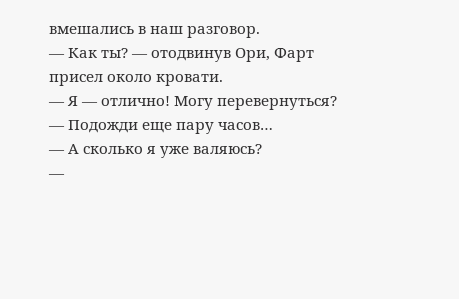вмешались в наш разговор.
— Как ты? — отодвинув Ори, Фарт присел около кровати.
— Я — отлично! Могу перевернуться?
— Подожди еще пару часов…
— А сколько я уже валяюсь?
—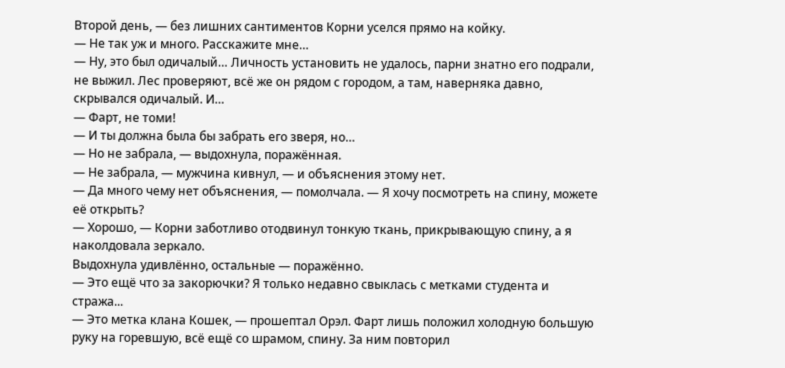Второй день, — без лишних сантиментов Корни уселся прямо на койку.
— Не так уж и много. Расскажите мне…
— Ну, это был одичалый… Личность установить не удалось, парни знатно его подрали, не выжил. Лес проверяют, всё же он рядом с городом, а там, наверняка давно, скрывался одичалый. И…
— Фарт, не томи!
— И ты должна была бы забрать его зверя, но…
— Но не забрала, — выдохнула, поражённая.
— Не забрала, — мужчина кивнул, — и объяснения этому нет.
— Да много чему нет объяснения, — помолчала. — Я хочу посмотреть на спину, можете её открыть?
— Хорошо, — Корни заботливо отодвинул тонкую ткань, прикрывающую спину, а я наколдовала зеркало.
Выдохнула удивлённо, остальные — поражённо.
— Это ещё что за закорючки? Я только недавно свыклась с метками студента и стража...
— Это метка клана Кошек, — прошептал Орэл. Фарт лишь положил холодную большую руку на горевшую, всё ещё со шрамом, спину. За ним повторил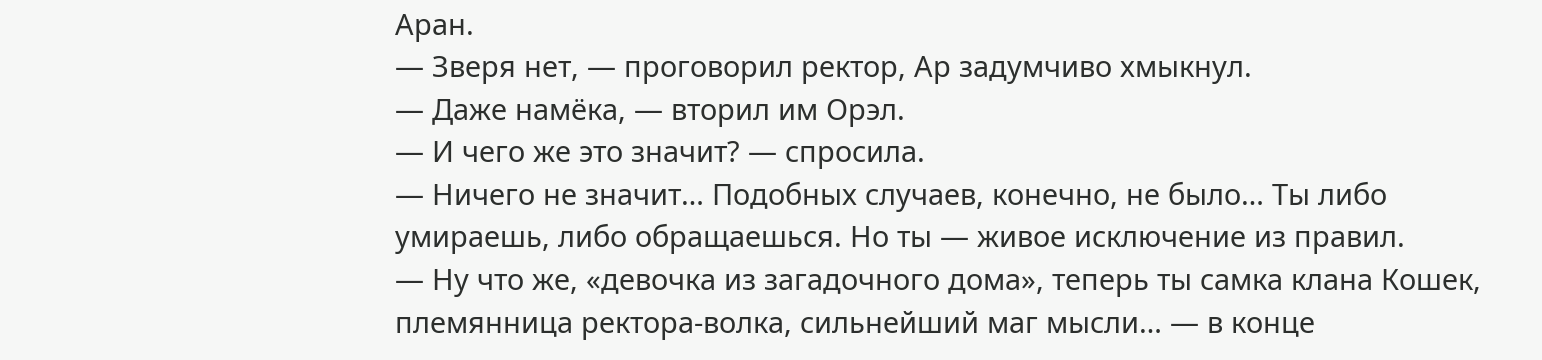Аран.
— Зверя нет, — проговорил ректор, Ар задумчиво хмыкнул.
— Даже намёка, — вторил им Орэл.
— И чего же это значит? — спросила.
— Ничего не значит… Подобных случаев, конечно, не было… Ты либо умираешь, либо обращаешься. Но ты — живое исключение из правил.
— Ну что же, «девочка из загадочного дома», теперь ты самка клана Кошек, племянница ректора-волка, сильнейший маг мысли… — в конце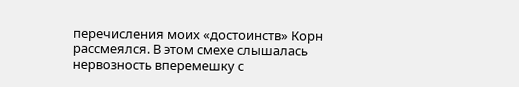перечисления моих «достоинств» Корн рассмеялся. В этом смехе слышалась нервозность вперемешку с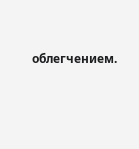облегчением.